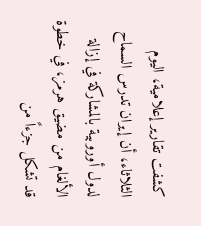كشفت تقارير إعلامية، اليوم الثلاثاء، أن إيران تدرس السماح لدول أوروبية بالمشاركة في إزالة الألغام من مضيق هرمز، في خطوة قد تشكل جزءاً من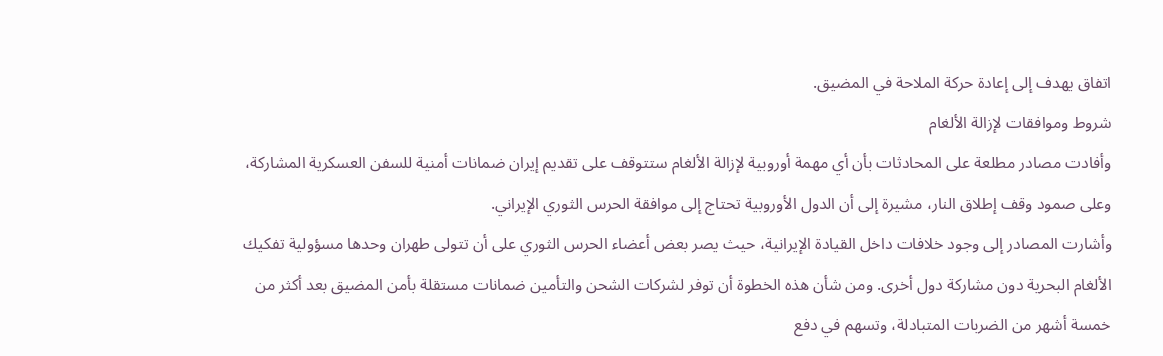اتفاق يهدف إلى إعادة حركة الملاحة في المضيق.
شروط وموافقات لإزالة الألغام
وأفادت مصادر مطلعة على المحادثات بأن أي مهمة أوروبية لإزالة الألغام ستتوقف على تقديم إيران ضمانات أمنية للسفن العسكرية المشاركة، وعلى صمود وقف إطلاق النار، مشيرة إلى أن الدول الأوروبية تحتاج إلى موافقة الحرس الثوري الإيراني.
وأشارت المصادر إلى وجود خلافات داخل القيادة الإيرانية، حيث يصر بعض أعضاء الحرس الثوري على أن تتولى طهران وحدها مسؤولية تفكيك الألغام البحرية دون مشاركة دول أخرى. ومن شأن هذه الخطوة أن توفر لشركات الشحن والتأمين ضمانات مستقلة بأمن المضيق بعد أكثر من خمسة أشهر من الضربات المتبادلة، وتسهم في دفع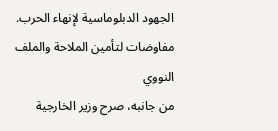الجهود الدبلوماسية لإنهاء الحرب.
مفاوضات لتأمين الملاحة والملف النووي
من جانبه، صرح وزير الخارجية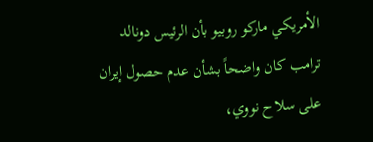الأمريكي ماركو روبيو بأن الرئيس دونالد ترامب كان واضحاً بشأن عدم حصول إيران على سلاح نووي،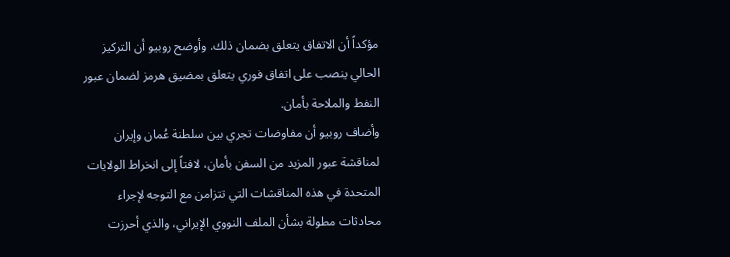مؤكداً أن الاتفاق يتعلق بضمان ذلك. وأوضح روبيو أن التركيز الحالي ينصب على اتفاق فوري يتعلق بمضيق هرمز لضمان عبور النفط والملاحة بأمان.
وأضاف روبيو أن مفاوضات تجري بين سلطنة عُمان وإيران لمناقشة عبور المزيد من السفن بأمان، لافتاً إلى انخراط الولايات المتحدة في هذه المناقشات التي تتزامن مع التوجه لإجراء محادثات مطولة بشأن الملف النووي الإيراني، والذي أحرزت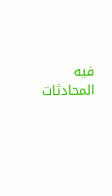فيه المحادثات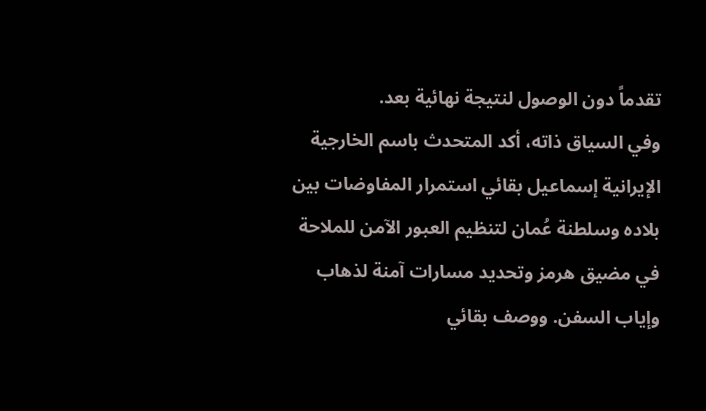تقدماً دون الوصول لنتيجة نهائية بعد.
وفي السياق ذاته، أكد المتحدث باسم الخارجية الإيرانية إسماعيل بقائي استمرار المفاوضات بين بلاده وسلطنة عُمان لتنظيم العبور الآمن للملاحة في مضيق هرمز وتحديد مسارات آمنة لذهاب وإياب السفن. ووصف بقائي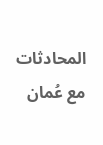المحادثات مع عُمان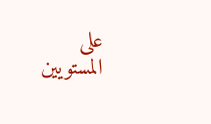على المستويين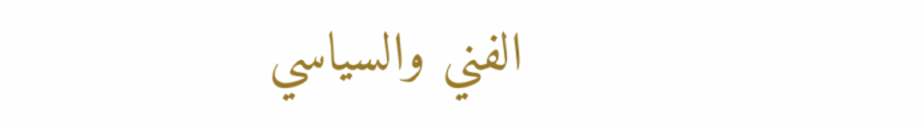الفني والسياسي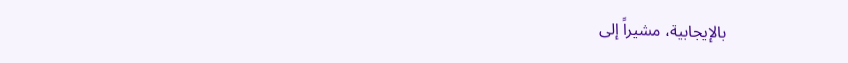بالإيجابية، مشيراً إلى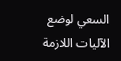السعي لوضع الآليات اللازمة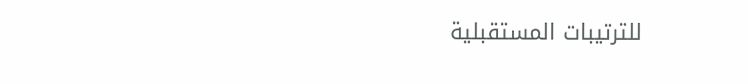للترتيبات المستقبلية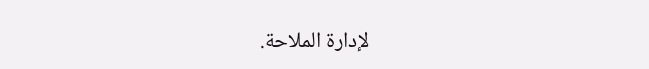لإدارة الملاحة.